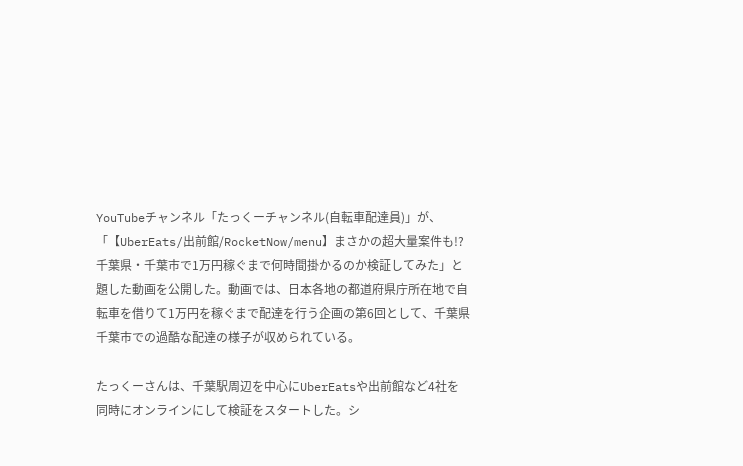YouTubeチャンネル「たっくーチャンネル(自転車配達員)」が、「【UberEats/出前館/RocketNow/menu】まさかの超大量案件も!?千葉県・千葉市で1万円稼ぐまで何時間掛かるのか検証してみた」と題した動画を公開した。動画では、日本各地の都道府県庁所在地で自転車を借りて1万円を稼ぐまで配達を行う企画の第6回として、千葉県千葉市での過酷な配達の様子が収められている。

たっくーさんは、千葉駅周辺を中心にUberEatsや出前館など4社を同時にオンラインにして検証をスタートした。シ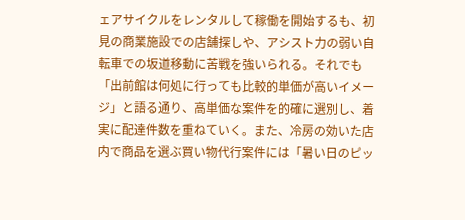ェアサイクルをレンタルして稼働を開始するも、初見の商業施設での店舗探しや、アシスト力の弱い自転車での坂道移動に苦戦を強いられる。それでも「出前館は何処に行っても比較的単価が高いイメージ」と語る通り、高単価な案件を的確に選別し、着実に配達件数を重ねていく。また、冷房の効いた店内で商品を選ぶ買い物代行案件には「暑い日のピッ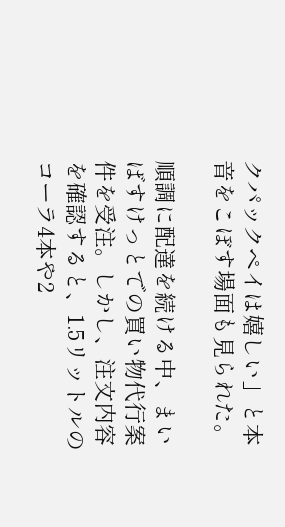クパックペイは嬉しい」と本音をこぼす場面も見られた。

順調に配達を続ける中、まいばすけっとでの買い物代行案件を受注。しかし、注文内容を確認すると、1.5リットルのコーラ4本や2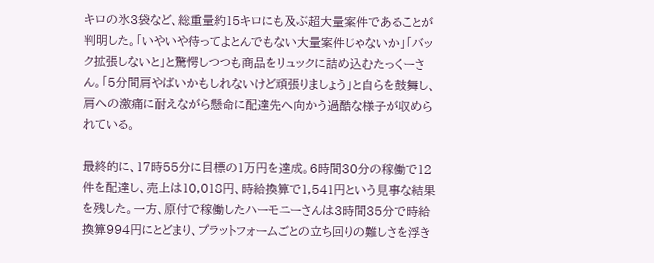キロの氷3袋など、総重量約15キロにも及ぶ超大量案件であることが判明した。「いやいや待ってよとんでもない大量案件じゃないか」「バック拡張しないと」と驚愕しつつも商品をリュックに詰め込むたっくーさん。「5分間肩やばいかもしれないけど頑張りましょう」と自らを鼓舞し、肩への激痛に耐えながら懸命に配達先へ向かう過酷な様子が収められている。

最終的に、17時55分に目標の1万円を達成。6時間30分の稼働で12件を配達し、売上は10,018円、時給換算で1,541円という見事な結果を残した。一方、原付で稼働したハーモニーさんは3時間35分で時給換算994円にとどまり、プラットフォームごとの立ち回りの難しさを浮き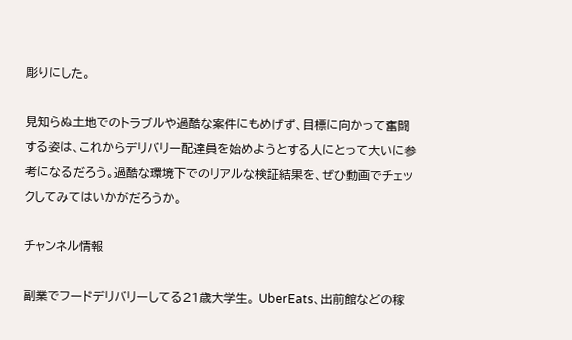彫りにした。

見知らぬ土地でのトラブルや過酷な案件にもめげず、目標に向かって奮闘する姿は、これからデリバリー配達員を始めようとする人にとって大いに参考になるだろう。過酷な環境下でのリアルな検証結果を、ぜひ動画でチェックしてみてはいかがだろうか。

チャンネル情報

副業でフードデリバリーしてる21歳大学生。 UberEats、出前館などの稼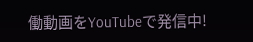働動画をYouTubeで発信中!